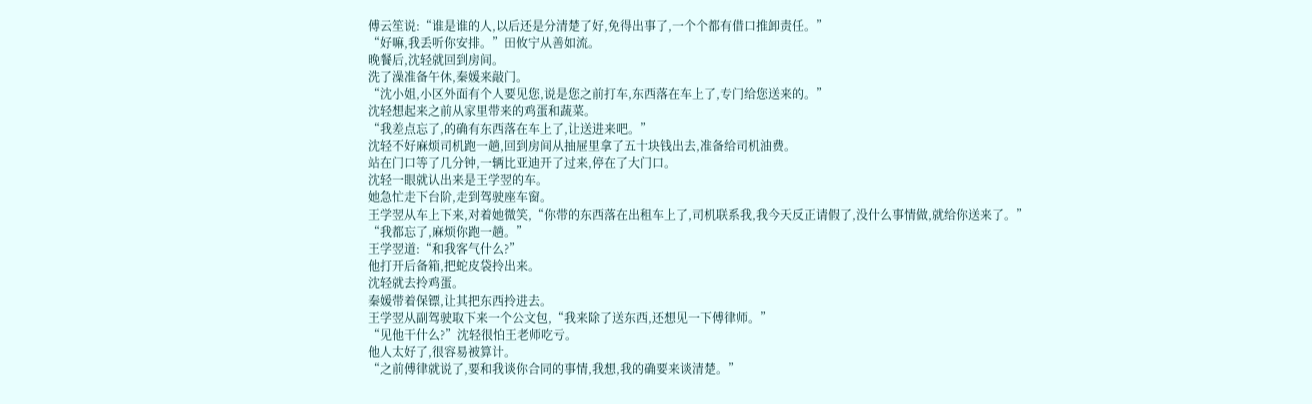傅云笙说:“谁是谁的人,以后还是分清楚了好,免得出事了,一个个都有借口推卸责任。”
“好嘛,我丢听你安排。”田攸宁从善如流。
晚餐后,沈轻就回到房间。
洗了澡准备午休,秦媛来敲门。
“沈小姐,小区外面有个人要见您,说是您之前打车,东西落在车上了,专门给您送来的。”
沈轻想起来之前从家里带来的鸡蛋和蔬菜。
“我差点忘了,的确有东西落在车上了,让送进来吧。”
沈轻不好麻烦司机跑一趟,回到房间从抽屉里拿了五十块钱出去,准备给司机油费。
站在门口等了几分钟,一辆比亚迪开了过来,停在了大门口。
沈轻一眼就认出来是王学翌的车。
她急忙走下台阶,走到驾驶座车窗。
王学翌从车上下来,对着她微笑,“你带的东西落在出租车上了,司机联系我,我今天反正请假了,没什么事情做,就给你送来了。”
“我都忘了,麻烦你跑一趟。”
王学翌道:“和我客气什么?”
他打开后备箱,把蛇皮袋拎出来。
沈轻就去拎鸡蛋。
秦媛带着保镖,让其把东西拎进去。
王学翌从副驾驶取下来一个公文包,“我来除了送东西,还想见一下傅律师。”
“见他干什么?”沈轻很怕王老师吃亏。
他人太好了,很容易被算计。
“之前傅律就说了,要和我谈你合同的事情,我想,我的确要来谈清楚。”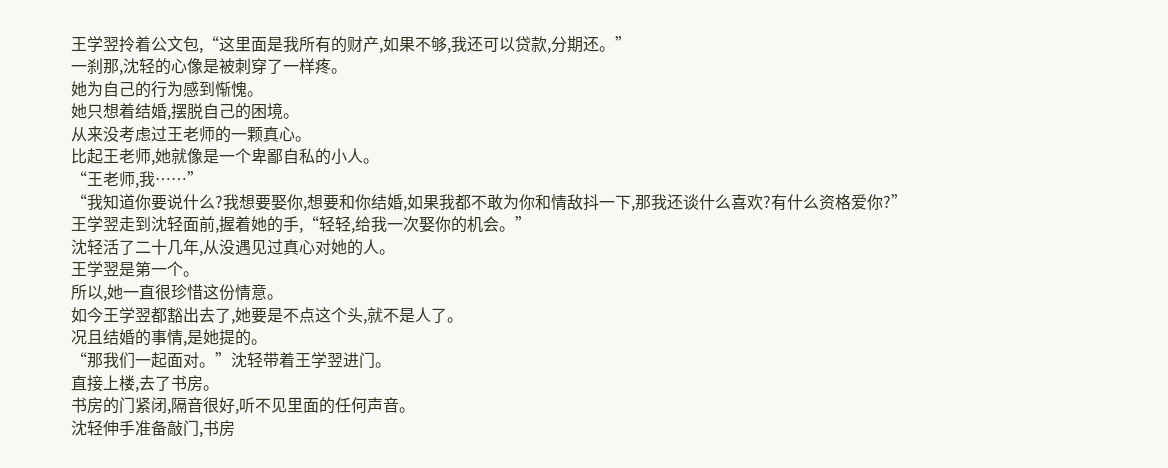王学翌拎着公文包,“这里面是我所有的财产,如果不够,我还可以贷款,分期还。”
一刹那,沈轻的心像是被刺穿了一样疼。
她为自己的行为感到惭愧。
她只想着结婚,摆脱自己的困境。
从来没考虑过王老师的一颗真心。
比起王老师,她就像是一个卑鄙自私的小人。
“王老师,我……”
“我知道你要说什么?我想要娶你,想要和你结婚,如果我都不敢为你和情敌抖一下,那我还谈什么喜欢?有什么资格爱你?”
王学翌走到沈轻面前,握着她的手,“轻轻,给我一次娶你的机会。”
沈轻活了二十几年,从没遇见过真心对她的人。
王学翌是第一个。
所以,她一直很珍惜这份情意。
如今王学翌都豁出去了,她要是不点这个头,就不是人了。
况且结婚的事情,是她提的。
“那我们一起面对。”沈轻带着王学翌进门。
直接上楼,去了书房。
书房的门紧闭,隔音很好,听不见里面的任何声音。
沈轻伸手准备敲门,书房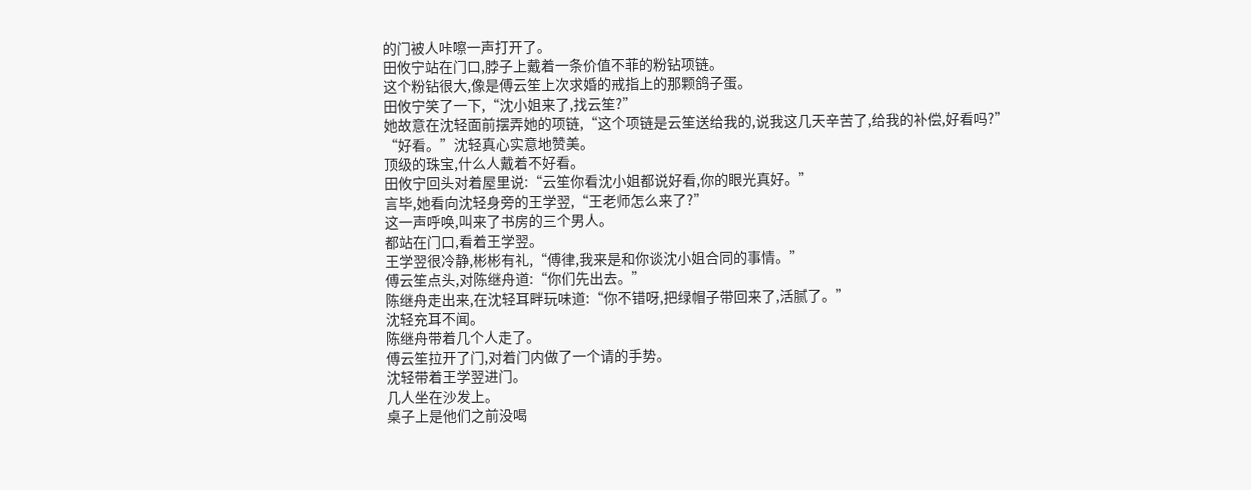的门被人咔嚓一声打开了。
田攸宁站在门口,脖子上戴着一条价值不菲的粉钻项链。
这个粉钻很大,像是傅云笙上次求婚的戒指上的那颗鸽子蛋。
田攸宁笑了一下,“沈小姐来了,找云笙?”
她故意在沈轻面前摆弄她的项链,“这个项链是云笙送给我的,说我这几天辛苦了,给我的补偿,好看吗?”
“好看。”沈轻真心实意地赞美。
顶级的珠宝,什么人戴着不好看。
田攸宁回头对着屋里说:“云笙你看沈小姐都说好看,你的眼光真好。”
言毕,她看向沈轻身旁的王学翌,“王老师怎么来了?”
这一声呼唤,叫来了书房的三个男人。
都站在门口,看着王学翌。
王学翌很冷静,彬彬有礼,“傅律,我来是和你谈沈小姐合同的事情。”
傅云笙点头,对陈继舟道:“你们先出去。”
陈继舟走出来,在沈轻耳畔玩味道:“你不错呀,把绿帽子带回来了,活腻了。”
沈轻充耳不闻。
陈继舟带着几个人走了。
傅云笙拉开了门,对着门内做了一个请的手势。
沈轻带着王学翌进门。
几人坐在沙发上。
桌子上是他们之前没喝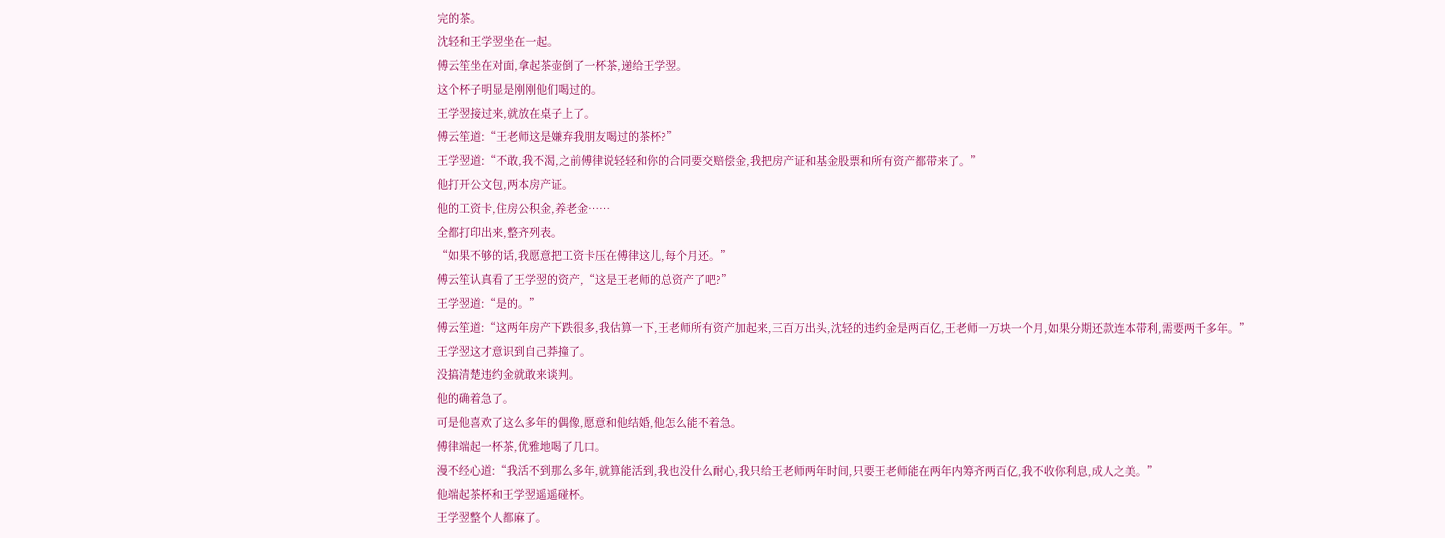完的茶。
沈轻和王学翌坐在一起。
傅云笙坐在对面,拿起茶壶倒了一杯茶,递给王学翌。
这个杯子明显是刚刚他们喝过的。
王学翌接过来,就放在桌子上了。
傅云笙道:“王老师这是嫌弃我朋友喝过的茶杯?”
王学翌道:“不敢,我不渴,之前傅律说轻轻和你的合同要交赔偿金,我把房产证和基金股票和所有资产都带来了。”
他打开公文包,两本房产证。
他的工资卡,住房公积金,养老金……
全都打印出来,整齐列表。
“如果不够的话,我愿意把工资卡压在傅律这儿,每个月还。”
傅云笙认真看了王学翌的资产,“这是王老师的总资产了吧?”
王学翌道:“是的。”
傅云笙道:“这两年房产下跌很多,我估算一下,王老师所有资产加起来,三百万出头,沈轻的违约金是两百亿,王老师一万块一个月,如果分期还款连本带利,需要两千多年。”
王学翌这才意识到自己莽撞了。
没搞清楚违约金就敢来谈判。
他的确着急了。
可是他喜欢了这么多年的偶像,愿意和他结婚,他怎么能不着急。
傅律端起一杯茶,优雅地喝了几口。
漫不经心道:“我活不到那么多年,就算能活到,我也没什么耐心,我只给王老师两年时间,只要王老师能在两年内筹齐两百亿,我不收你利息,成人之美。”
他端起茶杯和王学翌遥遥碰杯。
王学翌整个人都麻了。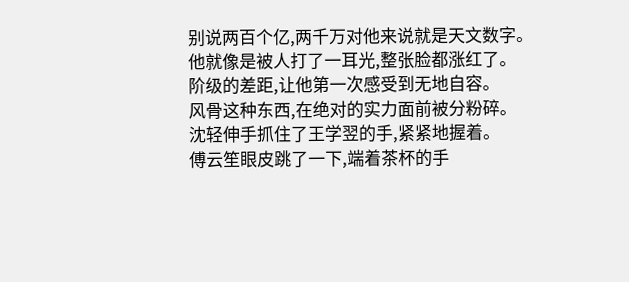别说两百个亿,两千万对他来说就是天文数字。
他就像是被人打了一耳光,整张脸都涨红了。
阶级的差距,让他第一次感受到无地自容。
风骨这种东西,在绝对的实力面前被分粉碎。
沈轻伸手抓住了王学翌的手,紧紧地握着。
傅云笙眼皮跳了一下,端着茶杯的手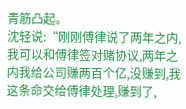青筋凸起。
沈轻说:“刚刚傅律说了两年之内,我可以和傅律签对赌协议,两年之内我给公司赚两百个亿,没赚到,我这条命交给傅律处理,赚到了,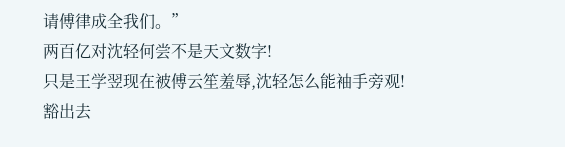请傅律成全我们。”
两百亿对沈轻何尝不是天文数字!
只是王学翌现在被傅云笙羞辱,沈轻怎么能袖手旁观!
豁出去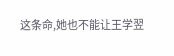这条命,她也不能让王学翌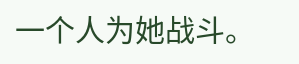一个人为她战斗。